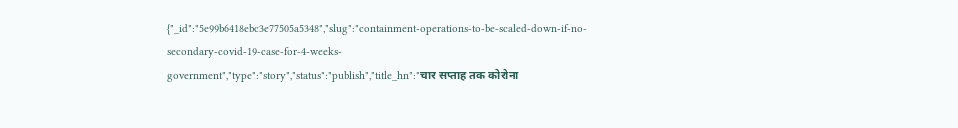{"_id":"5e99b6418ebc3e77505a5348","slug":"containment-operations-to-be-scaled-down-if-no-secondary-covid-19-case-for-4-weeks-government","type":"story","status":"publish","title_hn":"चार सप्ताह तक कोरोना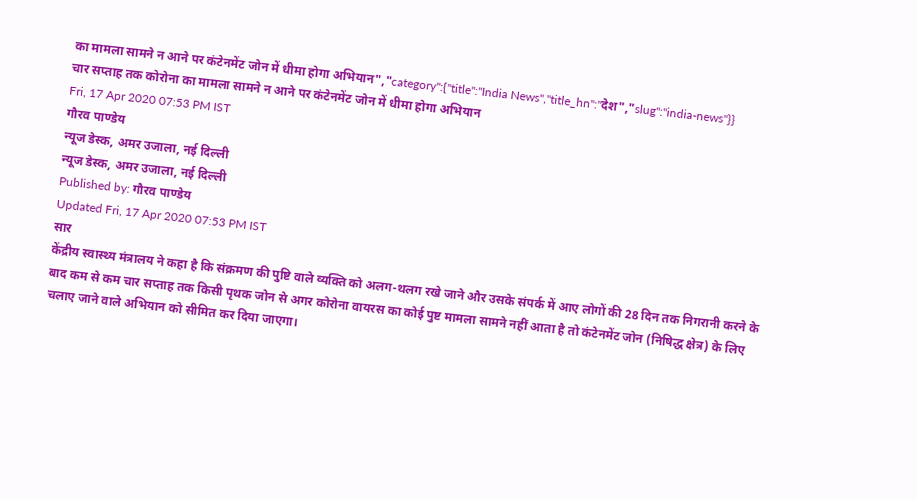का मामला सामने न आने पर कंटेनमेंट जोन में धीमा होगा अभियान","category":{"title":"India News","title_hn":"देश","slug":"india-news"}}
चार सप्ताह तक कोरोना का मामला सामने न आने पर कंटेनमेंट जोन में धीमा होगा अभियान
Fri, 17 Apr 2020 07:53 PM IST
गौरव पाण्डेय
न्यूज डेस्क, अमर उजाला, नई दिल्ली
न्यूज डेस्क, अमर उजाला, नई दिल्ली
Published by: गौरव पाण्डेय
Updated Fri, 17 Apr 2020 07:53 PM IST
सार
केंद्रीय स्वास्थ्य मंत्रालय ने कहा है कि संक्रमण की पुष्टि वाले व्यक्ति को अलग-थलग रखे जाने और उसके संपर्क में आए लोगों की 28 दिन तक निगरानी करने के बाद कम से कम चार सप्ताह तक किसी पृथक जोन से अगर कोरोना वायरस का कोई पुष्ट मामला सामने नहीं आता है तो कंटेनमेंट जोन (निषिद्ध क्षेत्र) के लिए चलाए जाने वाले अभियान को सीमित कर दिया जाएगा।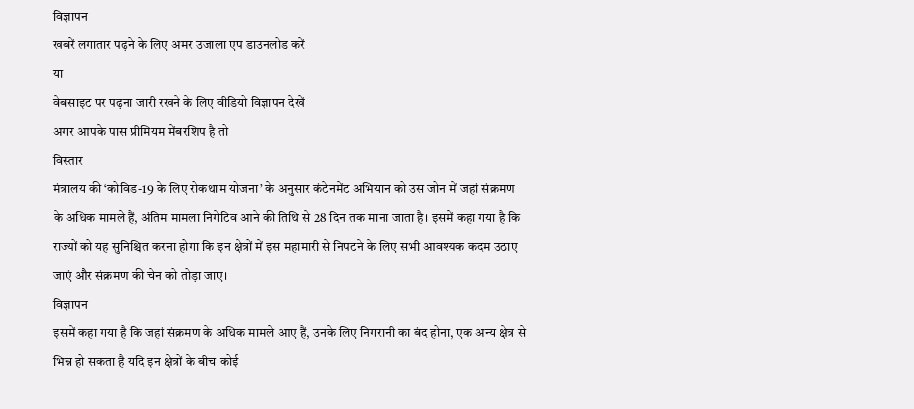विज्ञापन
खबरें लगातार पढ़ने के लिए अमर उजाला एप डाउनलोड करें
या
वेबसाइट पर पढ़ना जारी रखने के लिए वीडियो विज्ञापन देखें
अगर आपके पास प्रीमियम मेंबरशिप है तो
विस्तार
मंत्रालय की ‘कोविड-19 के लिए रोकथाम योजना’ के अनुसार कंटेनमेंट अभियान को उस जोन में जहां संक्रमण के अधिक मामले हैं, अंतिम मामला निगेटिव आने की तिथि से 28 दिन तक माना जाता है। इसमें कहा गया है कि राज्यों को यह सुनिश्चित करना होगा कि इन क्षेत्रों में इस महामारी से निपटने के लिए सभी आवश्यक कदम उठाए जाएं और संक्रमण की चेन को तोड़ा जाए।
विज्ञापन
इसमें कहा गया है कि जहां संक्रमण के अधिक मामले आए हैं, उनके लिए निगरानी का बंद होना, एक अन्य क्षेत्र से भिन्न हो सकता है यदि इन क्षेत्रों के बीच कोई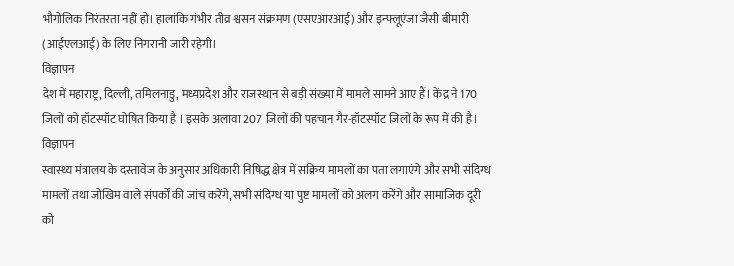भौगोलिक निरंतरता नहीं हो। हालांकि गंभीर तीव्र श्वसन संक्रमण (एसएआरआई) और इन्फ्लूएंजा जैसी बीमारी (आईएलआई) के लिए निगरानी जारी रहेगी।
विज्ञापन
देश में महाराष्ट्र, दिल्ली, तमिलनाडु, मध्यप्रदेश और राजस्थान से बड़ी संख्या में मामले सामने आए हैं। केंद्र ने 170 जिलों को हॉटस्पॉट घोषित किया है । इसके अलावा 207 जिलों की पहचान गैर-हॉटस्पॉट जिलों के रूप में की है।
विज्ञापन
स्वास्थ्य मंत्रालय के दस्तावेज के अनुसार अधिकारी निषिद्ध क्षेत्र में सक्रिय मामलों का पता लगाएंगे और सभी संदिग्ध मामलों तथा जोखिम वाले संपर्कों की जांच करेंगे, सभी संदिग्ध या पुष्ट मामलों को अलग करेंगे और सामाजिक दूरी को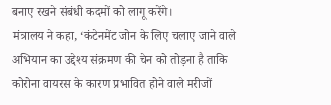बनाए रखने संबंधी कदमों को लागू करेंगे।
मंत्रालय ने कहा, ‘कंटेनमेंट जोन के लिए चलाए जाने वाले अभियान का उद्देश्य संक्रमण की चेन को तोड़ना है ताकि कोरोना वायरस के कारण प्रभावित होने वाले मरीजों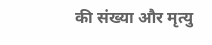की संख्या और मृत्यु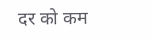दर को कम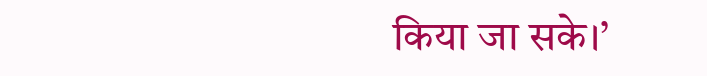किया जा सके।’